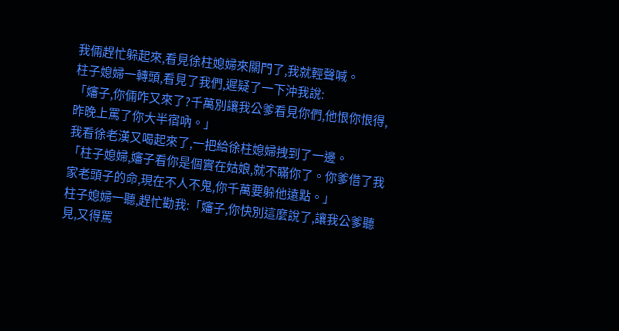我倆趕忙躲起來,看見徐柱媳婦來關門了,我就輕聲喊。
柱子媳婦一轉頭,看見了我們,遲疑了一下沖我說:
「嬸子,你倆咋又來了?千萬別讓我公爹看見你們,他恨你恨得,昨晚上罵了你大半宿吶。」
我看徐老漢又喝起來了,一把給徐柱媳婦拽到了一邊。
「柱子媳婦,嬸子看你是個實在姑娘,就不瞞你了。你爹借了我家老頭子的命,現在不人不鬼,你千萬要躲他遠點。」
柱子媳婦一聽,趕忙勸我:「嬸子,你快別這麼說了,讓我公爹聽見,又得罵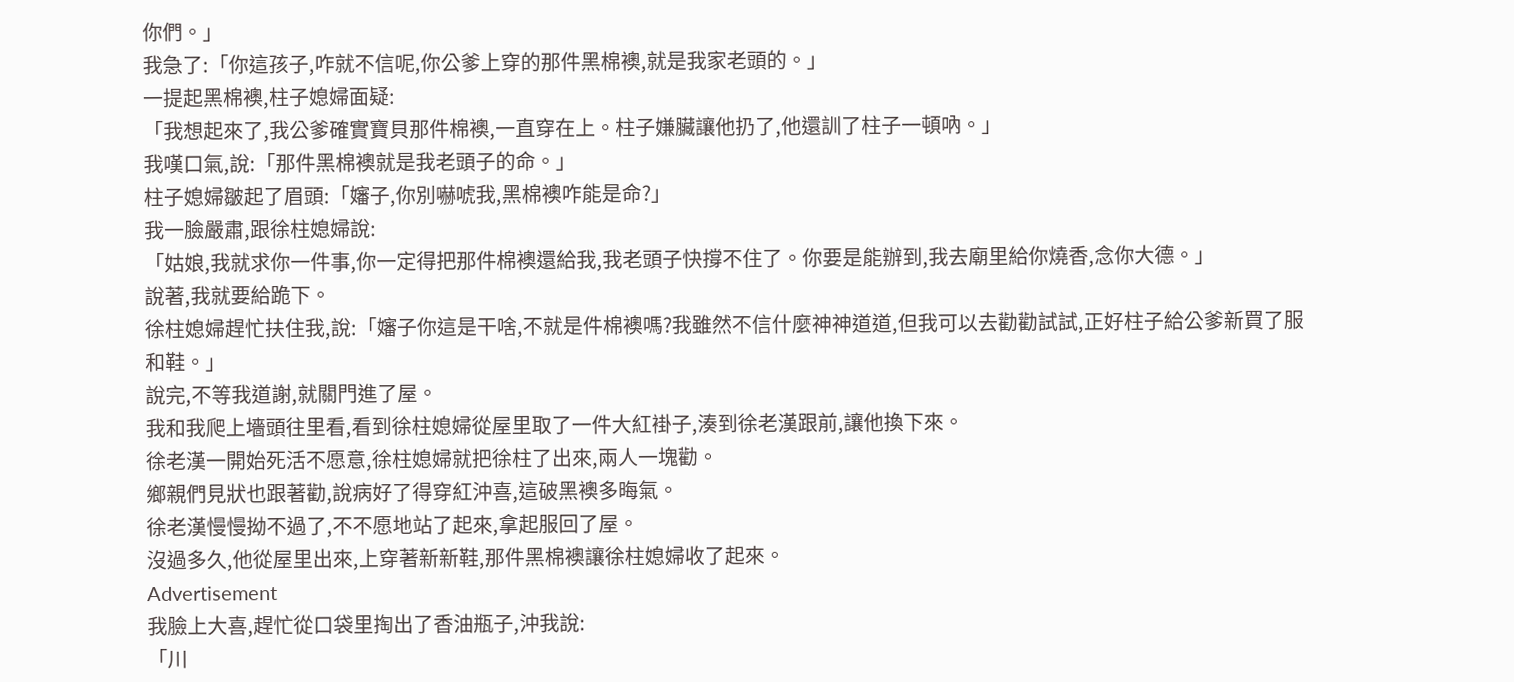你們。」
我急了:「你這孩子,咋就不信呢,你公爹上穿的那件黑棉襖,就是我家老頭的。」
一提起黑棉襖,柱子媳婦面疑:
「我想起來了,我公爹確實寶貝那件棉襖,一直穿在上。柱子嫌臟讓他扔了,他還訓了柱子一頓吶。」
我嘆口氣,說:「那件黑棉襖就是我老頭子的命。」
柱子媳婦皺起了眉頭:「嬸子,你別嚇唬我,黑棉襖咋能是命?」
我一臉嚴肅,跟徐柱媳婦說:
「姑娘,我就求你一件事,你一定得把那件棉襖還給我,我老頭子快撐不住了。你要是能辦到,我去廟里給你燒香,念你大德。」
說著,我就要給跪下。
徐柱媳婦趕忙扶住我,說:「嬸子你這是干啥,不就是件棉襖嗎?我雖然不信什麼神神道道,但我可以去勸勸試試,正好柱子給公爹新買了服和鞋。」
說完,不等我道謝,就關門進了屋。
我和我爬上墻頭往里看,看到徐柱媳婦從屋里取了一件大紅褂子,湊到徐老漢跟前,讓他換下來。
徐老漢一開始死活不愿意,徐柱媳婦就把徐柱了出來,兩人一塊勸。
鄉親們見狀也跟著勸,說病好了得穿紅沖喜,這破黑襖多晦氣。
徐老漢慢慢拗不過了,不不愿地站了起來,拿起服回了屋。
沒過多久,他從屋里出來,上穿著新新鞋,那件黑棉襖讓徐柱媳婦收了起來。
Advertisement
我臉上大喜,趕忙從口袋里掏出了香油瓶子,沖我說:
「川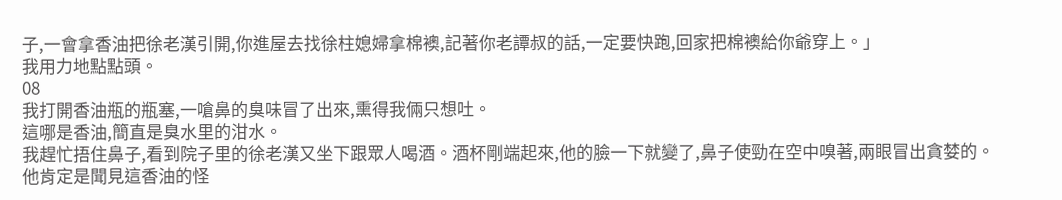子,一會拿香油把徐老漢引開,你進屋去找徐柱媳婦拿棉襖,記著你老譚叔的話,一定要快跑,回家把棉襖給你爺穿上。」
我用力地點點頭。
08
我打開香油瓶的瓶塞,一嗆鼻的臭味冒了出來,熏得我倆只想吐。
這哪是香油,簡直是臭水里的泔水。
我趕忙捂住鼻子,看到院子里的徐老漢又坐下跟眾人喝酒。酒杯剛端起來,他的臉一下就變了,鼻子使勁在空中嗅著,兩眼冒出貪婪的。
他肯定是聞見這香油的怪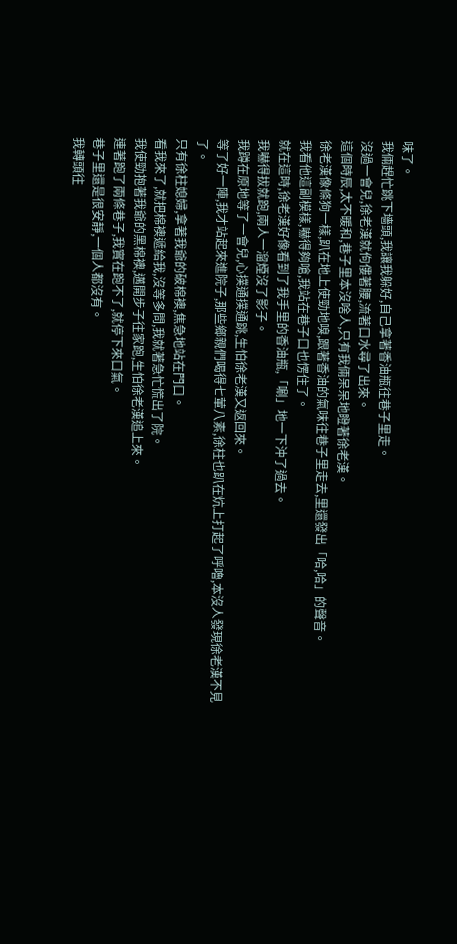味了。
我倆趕忙跳下墻頭,我讓我躲好,自己拿著香油瓶往巷子里走。
沒過一會兒,徐老漢就佝僂著腰,流著口水尋了出來。
這個時辰,太不暖和,巷子里本沒啥人,只有我倆呆呆地瞪著徐老漢。
徐老漢像條狗一樣,趴在地上使勁地嗅,跟著香油的氣味往巷子里走去,里還發出「哈,哈」的聲音。
我看他這副模樣,嚇得夠嗆,我站在巷子口也愣住了。
就在這時,徐老漢好像看到了我手里的香油瓶,「唰」地一下沖了過去。
我嚇得拔就跑,兩人一溜煙沒了影子。
我蹲在原地等了一會兒,心撲通撲通跳,生怕徐老漢又返回來。
等了好一陣,我才站起來進院子,那些鄉親們喝得七葷八素,徐柱也趴在炕上打起了呼嚕,本沒人發現徐老漢不見了。
只有徐柱媳婦,拿著我爺的破棉襖,焦急地站在門口。
看我來了,就把棉襖遞給我,沒等多問,我就著急忙慌出了院。
我使勁抱著我爺的黑棉襖,邁開步子往家跑,生怕徐老漢追上來。
連著跑了兩條巷子,我實在跑不了,就停下來口氣。
巷子里還是很安靜,一個人都沒有。
我轉頭往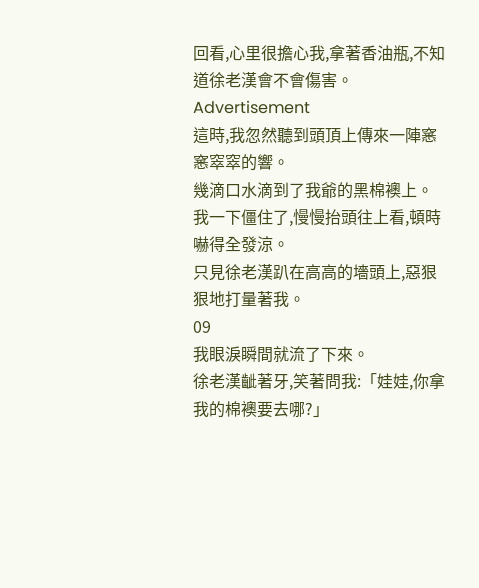回看,心里很擔心我,拿著香油瓶,不知道徐老漢會不會傷害。
Advertisement
這時,我忽然聽到頭頂上傳來一陣窸窸窣窣的響。
幾滴口水滴到了我爺的黑棉襖上。
我一下僵住了,慢慢抬頭往上看,頓時嚇得全發涼。
只見徐老漢趴在高高的墻頭上,惡狠狠地打量著我。
09
我眼淚瞬間就流了下來。
徐老漢齜著牙,笑著問我:「娃娃,你拿我的棉襖要去哪?」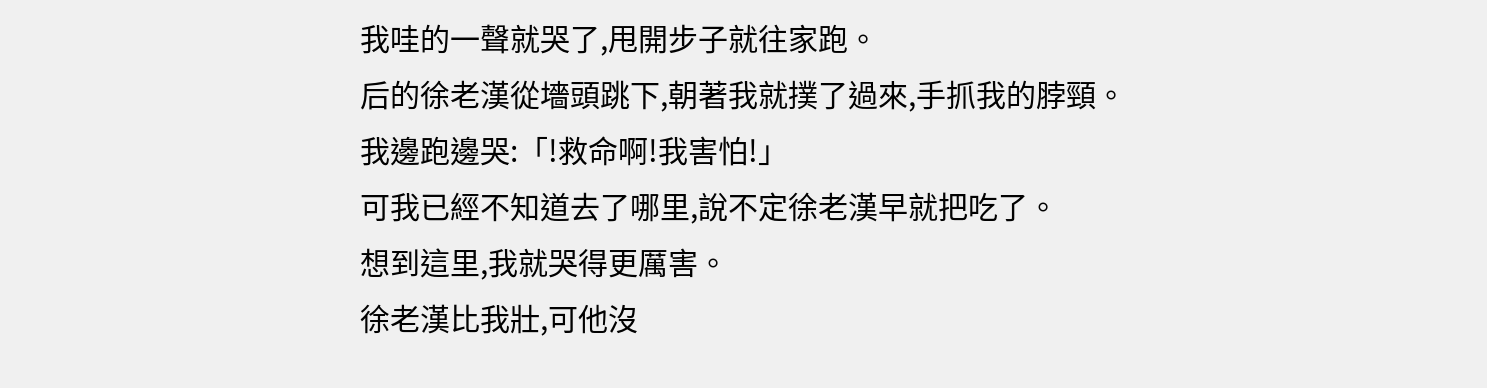我哇的一聲就哭了,甩開步子就往家跑。
后的徐老漢從墻頭跳下,朝著我就撲了過來,手抓我的脖頸。
我邊跑邊哭:「!救命啊!我害怕!」
可我已經不知道去了哪里,說不定徐老漢早就把吃了。
想到這里,我就哭得更厲害。
徐老漢比我壯,可他沒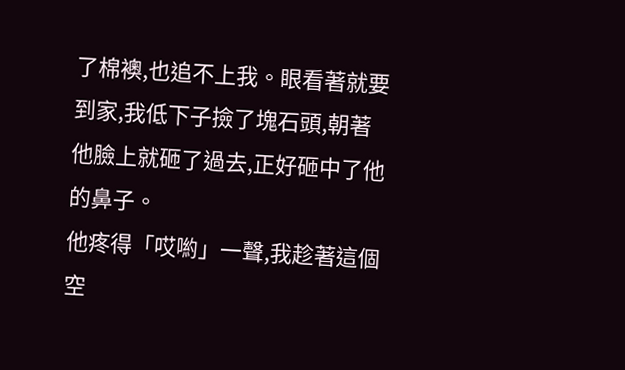了棉襖,也追不上我。眼看著就要到家,我低下子撿了塊石頭,朝著他臉上就砸了過去,正好砸中了他的鼻子。
他疼得「哎喲」一聲,我趁著這個空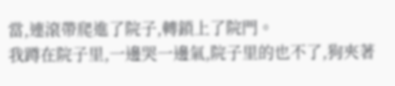當,連滾帶爬進了院子,轉鎖上了院門。
我蹲在院子里,一邊哭一邊氣,院子里的也不了,狗夾著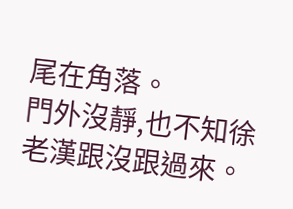尾在角落。
門外沒靜,也不知徐老漢跟沒跟過來。